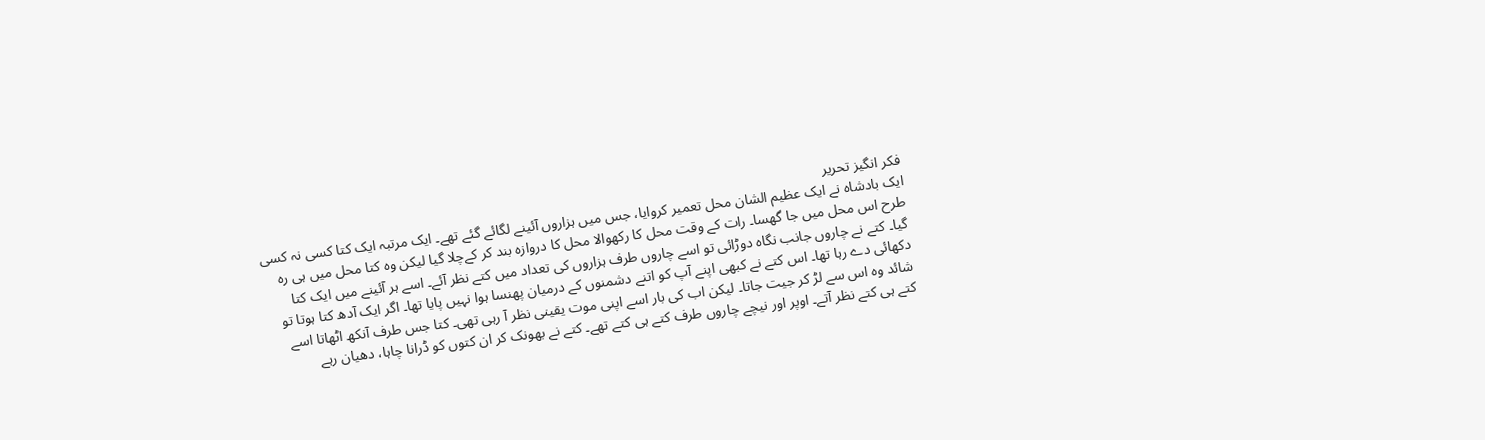فکر انگیز تحریر
ایک بادشاہ نے ایک عظیم الشان محل تعمیر کروایا، جس میں ہزاروں آئینے لگائے گئے تھے۔ ایک مرتبہ ایک کتا کسی نہ کسی طرح اس محل میں جا گھسا۔ رات کے وقت محل کا رکھوالا محل کا دروازہ بند کر کےچلا گیا لیکن وہ کتا محل میں ہی رہ گیا۔ کتے نے چاروں جانب نگاہ دوڑائی تو اسے چاروں طرف ہزاروں کی تعداد میں کتے نظر آئے۔ اسے ہر آئینے میں ایک کتا دکھائی دے رہا تھا۔ اس کتے نے کبھی اپنے آپ کو اتنے دشمنوں کے درمیان پھنسا ہوا نہیں پایا تھا۔ اگر ایک آدھ کتا ہوتا تو شائد وہ اس سے لڑ کر جیت جاتا۔ لیکن اب کی بار اسے اپنی موت یقینی نظر آ رہی تھی۔ کتا جس طرف آنکھ اٹھاتا اسے کتے ہی کتے نظر آتے۔ اوپر اور نیچے چاروں طرف کتے ہی کتے تھے۔ کتے نے بھونک کر ان کتوں کو ڈرانا چاہا، دھیان رہے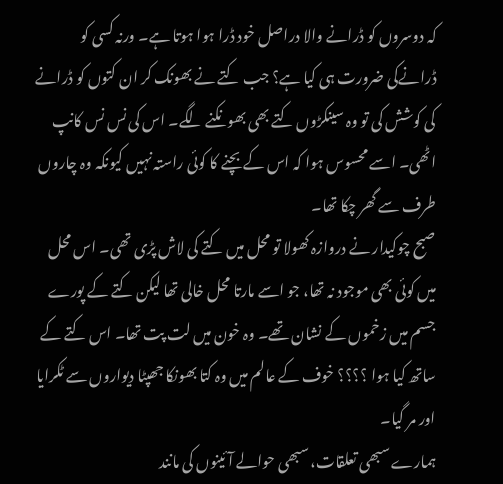کہ دوسروں کو ڈرانے والا دراصل خود ڈرا ہوا ہوتا ہے۔ ورنہ کسی کو ڈرانےکی ضرورت ہی کیا ہے؟ جب کتے نے بھونک کر ان کتوں کو ڈرانے کی کوشش کی تو وہ سینکڑوں کتے بھی بھونکنے لگے۔ اس کی نس نس کانپ اٹھی۔ اسے محسوس ہوا کہ اس کے بچنے کا کوئی راستہ نہیں کیونکہ وہ چاروں طرف سے گھر چکا تھا۔
صبح چوکیدار نے دروازہ کھولا تو محل میں کتے کی لاش پڑی تھی۔ اس محل میں کوئی بھی موجود نہ تھا، جو اسے مارتا محل خالی تھا لیکن کتے کے پورے جسم میں زخموں کے نشان تھے۔ وہ خون میں لت پت تھا۔ اس کتے کے ساتھ کیا ہوا ؟؟؟؟ خوف کے عالم میں وہ کتا بھونکا جھپٹا دیواروں سے ٹکرایا اور مر گیا۔
ہمارے سبھی تعلقات، سبھی حوالے آئینوں کی مانند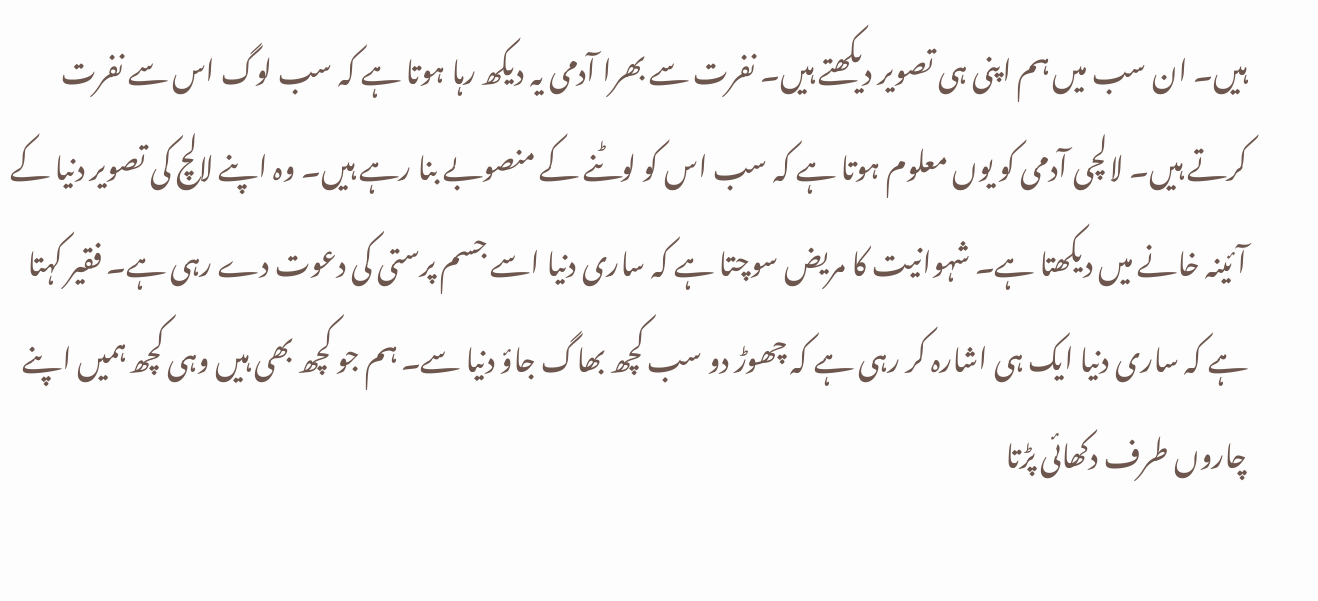ہیں۔ ان سب میں ہم اپنی ہی تصویر دیکھتے ہیں۔ نفرت سے بھرا آدمی یہ دیکھ رہا ہوتا ہے کہ سب لوگ اس سے نفرت کرتے ہیں۔ لالچی آدمی کو یوں معلوم ہوتا ہے کہ سب اس کو لوٹنے کے منصوبے بنا رہے ہیں۔ وہ اپنے لالچ کی تصویر دنیا کے آئینہ خانے میں دیکھتا ہے۔ شہوانیت کا مریض سوچتا ہے کہ ساری دنیا اسے جسم پرستی کی دعوت دے رہی ہے۔ فقیر کہتا ہے کہ ساری دنیا ایک ہی اشارہ کر رہی ہے کہ چھوڑ دو سب کچھ بھاگ جاؤ دنیا سے۔ ہم جو کچھ بھی ہیں وہی کچھ ہمیں اپنے چاروں طرف دکھائی پڑتا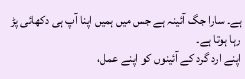ہے۔ سارا جگ آئینہ ہے جس میں ہمیں اپنا آپ ہی دکھائی پڑ رہا ہوتا ہے۔
اپنے ارد گرد کے آئینوں کو اپنے عمل،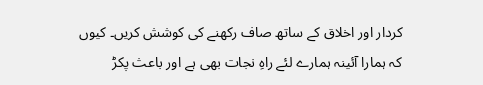کردار اور اخلاق کے ساتھ صاف رکھنے کی کوشش کریں۔ کیوں کہ ہمارا آئینہ ہمارے لئے راہِ نجات بھی ہے اور باعث پکڑ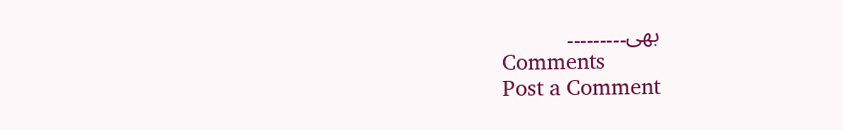بھی۔۔۔۔۔۔۔۔۔
Comments
Post a Comment